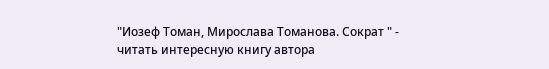"Иозеф Томан, Мирослава Томанова. Сократ " - читать интересную книгу автора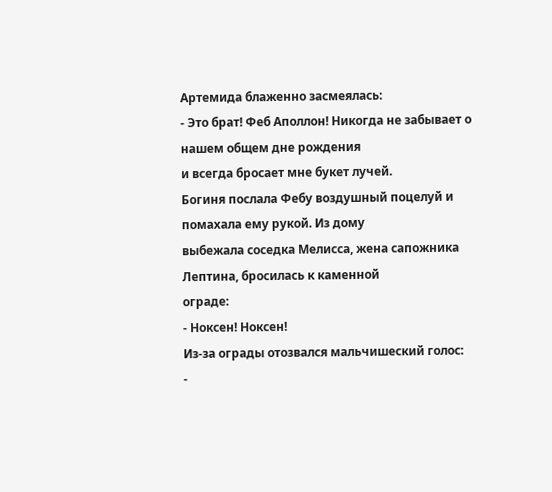Артемида блаженно засмеялась:
- Это брат! Феб Аполлон! Никогда не забывает о нашем общем дне рождения
и всегда бросает мне букет лучей.
Богиня послала Фебу воздушный поцелуй и помахала ему рукой. Из дому
выбежала соседка Мелисса, жена сапожника Лептина, бросилась к каменной
ограде:
- Ноксен! Ноксен!
Из-за ограды отозвался мальчишеский голос:
-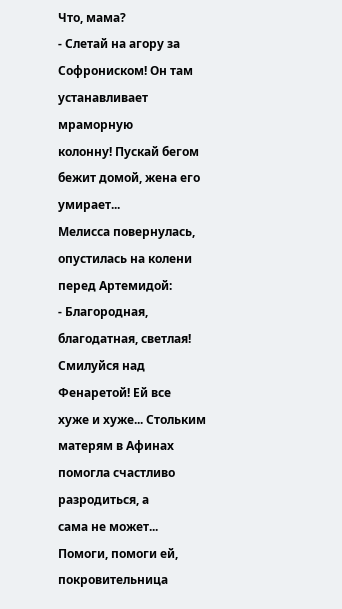Что, мама?
- Слетай на агору за Софрониском! Он там устанавливает мраморную
колонну! Пускай бегом бежит домой, жена его умирает...
Мелисса повернулась, опустилась на колени перед Артемидой:
- Благородная, благодатная, светлая! Смилуйся над Фенаретой! Ей все
хуже и хуже... Стольким матерям в Афинах помогла счастливо разродиться, а
сама не может... Помоги, помоги ей, покровительница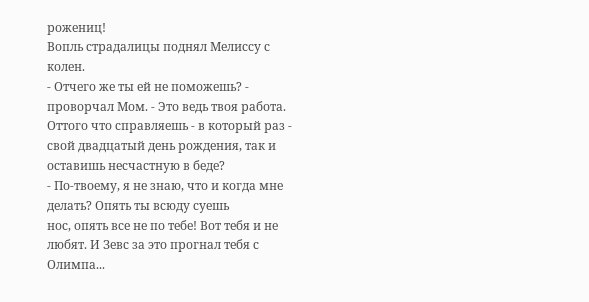рожениц!
Вопль страдалицы поднял Мелиссу с колен.
- Отчего же ты ей не поможешь? - проворчал Мом. - Это ведь твоя работа.
Оттого что справляешь - в который раз - свой двадцатый день рождения, так и
оставишь несчастную в беде?
- По-твоему, я не знаю, что и когда мне делать? Опять ты всюду суешь
нос, опять все не по тебе! Вот тебя и не любят. И Зевс за это прогнал тебя с
Олимпа...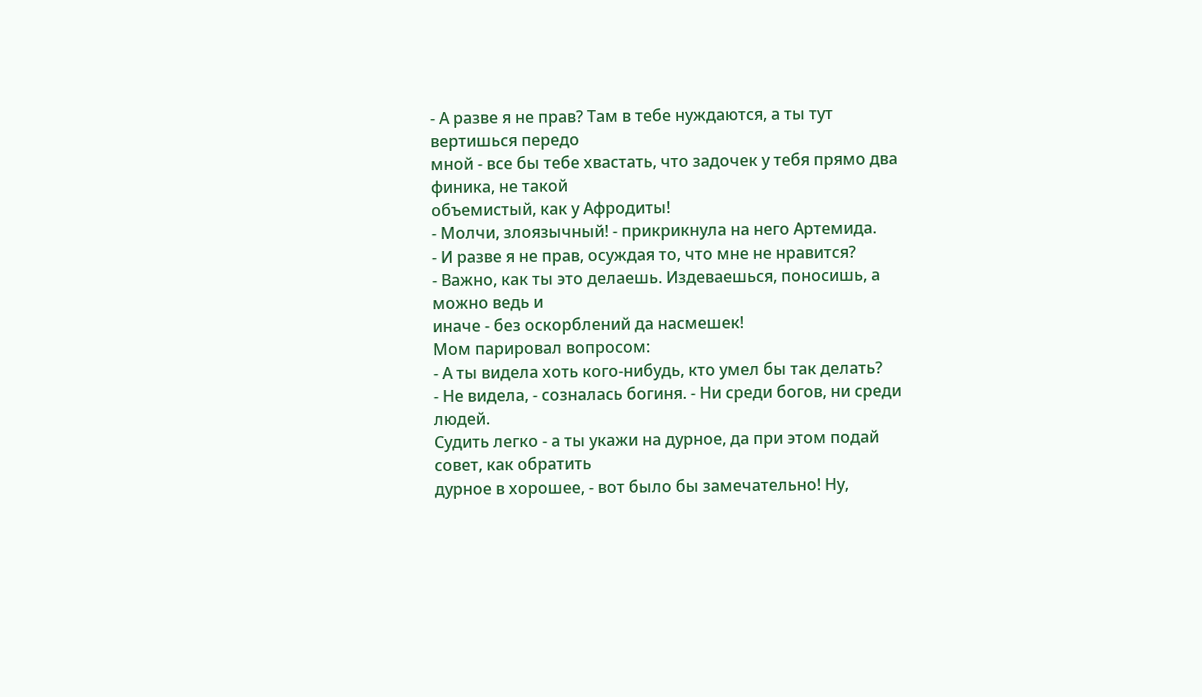- А разве я не прав? Там в тебе нуждаются, а ты тут вертишься передо
мной - все бы тебе хвастать, что задочек у тебя прямо два финика, не такой
объемистый, как у Афродиты!
- Молчи, злоязычный! - прикрикнула на него Артемида.
- И разве я не прав, осуждая то, что мне не нравится?
- Важно, как ты это делаешь. Издеваешься, поносишь, а можно ведь и
иначе - без оскорблений да насмешек!
Мом парировал вопросом:
- А ты видела хоть кого-нибудь, кто умел бы так делать?
- Не видела, - созналась богиня. - Ни среди богов, ни среди людей.
Судить легко - а ты укажи на дурное, да при этом подай совет, как обратить
дурное в хорошее, - вот было бы замечательно! Ну,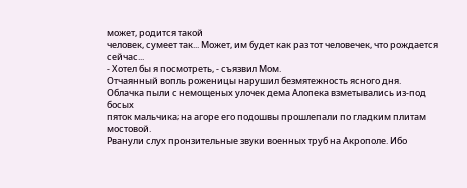может, родится такой
человек, сумеет так... Может, им будет как раз тот человечек, что рождается
сейчас...
- Хотел бы я посмотреть, - съязвил Мом.
Отчаянный вопль роженицы нарушил безмятежность ясного дня.
Облачка пыли с немощеных улочек дема Алопека взметывались из-под босых
пяток мальчика; на агоре его подошвы прошлепали по гладким плитам мостовой.
Рванули слух пронзительные звуки военных труб на Акрополе. Ибо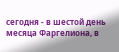сегодня - в шестой день месяца Фаргелиона, в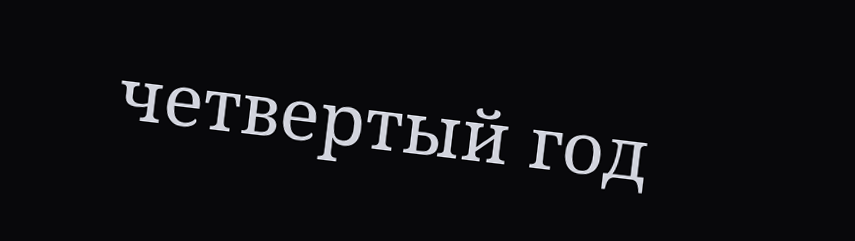четвертый год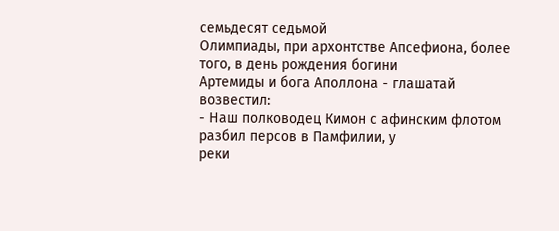семьдесят седьмой
Олимпиады, при архонтстве Апсефиона, более того, в день рождения богини
Артемиды и бога Аполлона - глашатай возвестил:
- Наш полководец Кимон с афинским флотом разбил персов в Памфилии, у
реки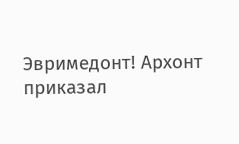Эвримедонт! Архонт приказал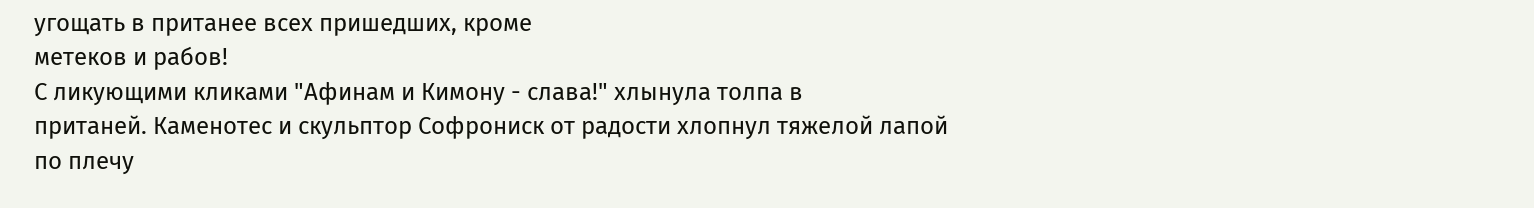угощать в пританее всех пришедших, кроме
метеков и рабов!
С ликующими кликами "Афинам и Кимону - слава!" хлынула толпа в
пританей. Каменотес и скульптор Софрониск от радости хлопнул тяжелой лапой
по плечу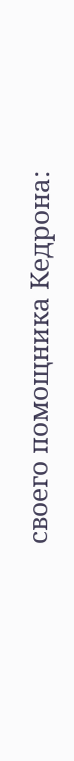своего помощника Кедрона: